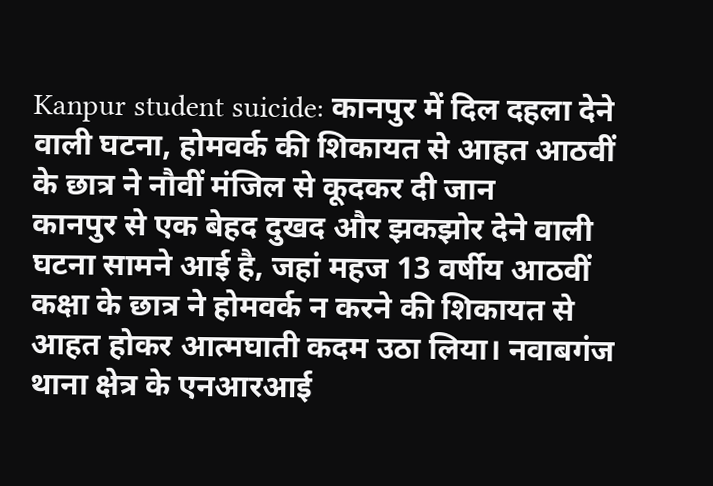Kanpur student suicide: कानपुर में दिल दहला देने वाली घटना, होमवर्क की शिकायत से आहत आठवीं के छात्र ने नौवीं मंजिल से कूदकर दी जान
कानपुर से एक बेहद दुखद और झकझोर देने वाली घटना सामने आई है, जहां महज 13 वर्षीय आठवीं कक्षा के छात्र ने होमवर्क न करने की शिकायत से आहत होकर आत्मघाती कदम उठा लिया। नवाबगंज थाना क्षेत्र के एनआरआई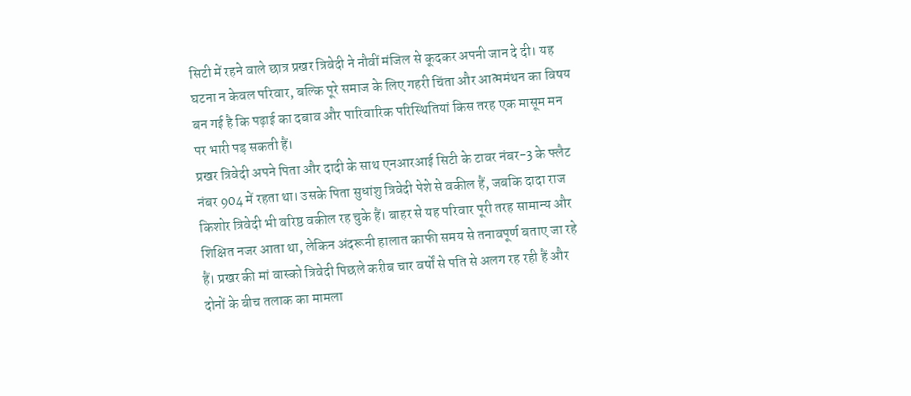सिटी में रहने वाले छात्र प्रखर त्रिवेदी ने नौवीं मंजिल से कूदकर अपनी जान दे दी। यह घटना न केवल परिवार, बल्कि पूरे समाज के लिए गहरी चिंता और आत्ममंथन का विषय बन गई है कि पढ़ाई का दबाव और पारिवारिक परिस्थितियां किस तरह एक मासूम मन पर भारी पड़ सकती हैं।
प्रखर त्रिवेदी अपने पिता और दादी के साथ एनआरआई सिटी के टावर नंबर-3 के फ्लैट नंबर 904 में रहता था। उसके पिता सुधांशु त्रिवेदी पेशे से वकील हैं, जबकि दादा राज किशोर त्रिवेदी भी वरिष्ठ वकील रह चुके हैं। बाहर से यह परिवार पूरी तरह सामान्य और शिक्षित नजर आता था, लेकिन अंदरूनी हालात काफी समय से तनावपूर्ण बताए जा रहे हैं। प्रखर की मां वास्को त्रिवेदी पिछले करीब चार वर्षों से पति से अलग रह रही हैं और दोनों के बीच तलाक का मामला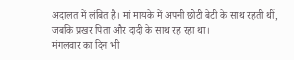अदालत में लंबित है। मां मायके में अपनी छोटी बेटी के साथ रहती थीं, जबकि प्रखर पिता और दादी के साथ रह रहा था।
मंगलवार का दिन भी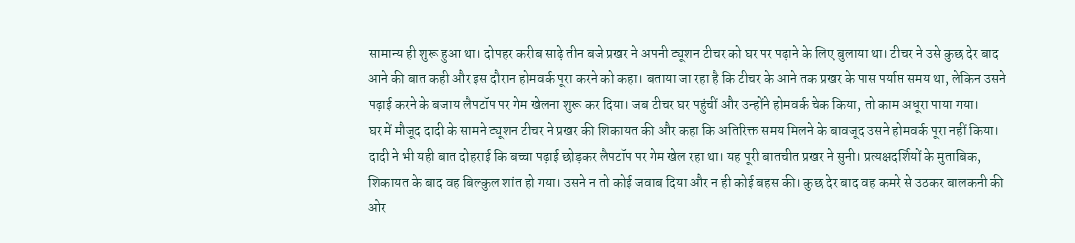सामान्य ही शुरू हुआ था। दोपहर करीब साढ़े तीन बजे प्रखर ने अपनी ट्यूशन टीचर को घर पर पढ़ाने के लिए बुलाया था। टीचर ने उसे कुछ देर बाद आने की बात कही और इस दौरान होमवर्क पूरा करने को कहा। बताया जा रहा है कि टीचर के आने तक प्रखर के पास पर्याप्त समय था, लेकिन उसने पढ़ाई करने के बजाय लैपटॉप पर गेम खेलना शुरू कर दिया। जब टीचर घर पहुंचीं और उन्होंने होमवर्क चेक किया, तो काम अधूरा पाया गया।
घर में मौजूद दादी के सामने ट्यूशन टीचर ने प्रखर की शिकायत की और कहा कि अतिरिक्त समय मिलने के बावजूद उसने होमवर्क पूरा नहीं किया। दादी ने भी यही बात दोहराई कि बच्चा पढ़ाई छोड़कर लैपटॉप पर गेम खेल रहा था। यह पूरी बातचीत प्रखर ने सुनी। प्रत्यक्षदर्शियों के मुताबिक, शिकायत के बाद वह बिल्कुल शांत हो गया। उसने न तो कोई जवाब दिया और न ही कोई बहस की। कुछ देर बाद वह कमरे से उठकर बालकनी की ओर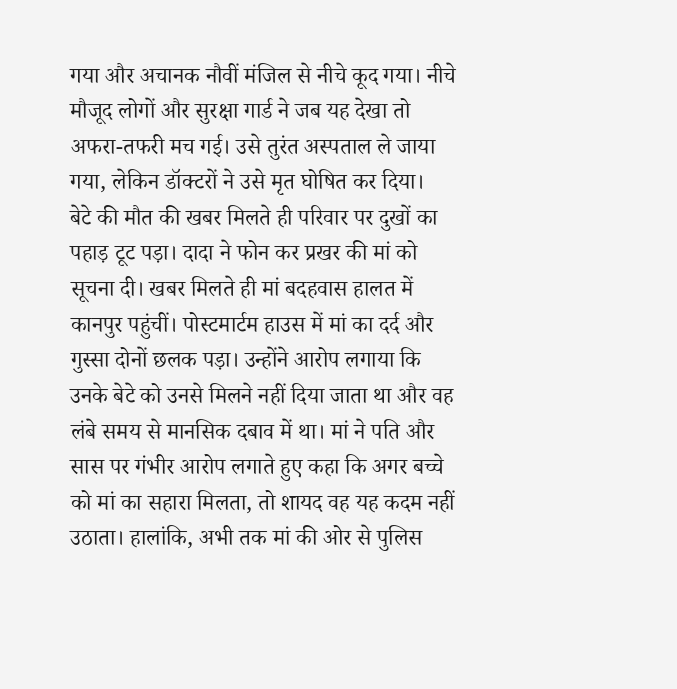गया और अचानक नौवीं मंजिल से नीचे कूद गया। नीचे मौजूद लोगों और सुरक्षा गार्ड ने जब यह देखा तो अफरा-तफरी मच गई। उसे तुरंत अस्पताल ले जाया गया, लेकिन डॉक्टरों ने उसे मृत घोषित कर दिया।
बेटे की मौत की खबर मिलते ही परिवार पर दुखों का पहाड़ टूट पड़ा। दादा ने फोन कर प्रखर की मां को सूचना दी। खबर मिलते ही मां बदहवास हालत में कानपुर पहुंचीं। पोस्टमार्टम हाउस में मां का दर्द और गुस्सा दोनों छलक पड़ा। उन्होंने आरोप लगाया कि उनके बेटे को उनसे मिलने नहीं दिया जाता था और वह लंबे समय से मानसिक दबाव में था। मां ने पति और सास पर गंभीर आरोप लगाते हुए कहा कि अगर बच्चे को मां का सहारा मिलता, तो शायद वह यह कदम नहीं उठाता। हालांकि, अभी तक मां की ओर से पुलिस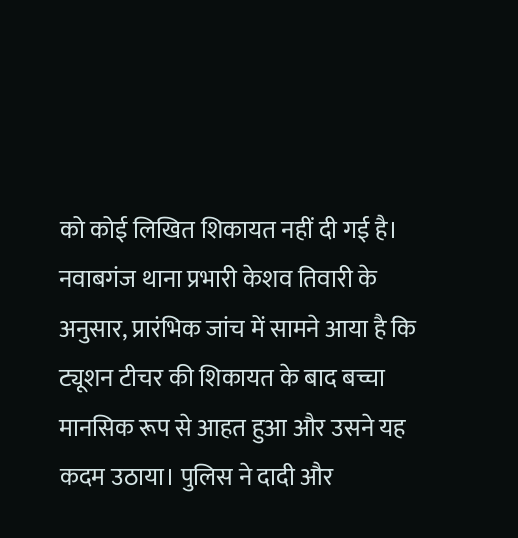को कोई लिखित शिकायत नहीं दी गई है।
नवाबगंज थाना प्रभारी केशव तिवारी के अनुसार, प्रारंभिक जांच में सामने आया है कि ट्यूशन टीचर की शिकायत के बाद बच्चा मानसिक रूप से आहत हुआ और उसने यह कदम उठाया। पुलिस ने दादी और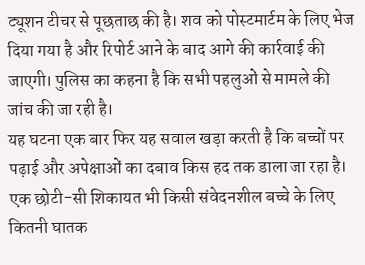ट्यूशन टीचर से पूछताछ की है। शव को पोस्टमार्टम के लिए भेज दिया गया है और रिपोर्ट आने के बाद आगे की कार्रवाई की जाएगी। पुलिस का कहना है कि सभी पहलुओं से मामले की जांच की जा रही है।
यह घटना एक बार फिर यह सवाल खड़ा करती है कि बच्चों पर पढ़ाई और अपेक्षाओं का दबाव किस हद तक डाला जा रहा है। एक छोटी-सी शिकायत भी किसी संवेदनशील बच्चे के लिए कितनी घातक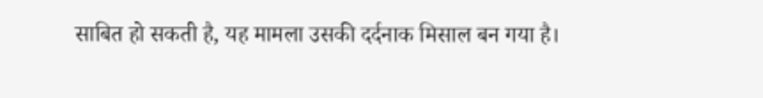साबित हो सकती है, यह मामला उसकी दर्दनाक मिसाल बन गया है।